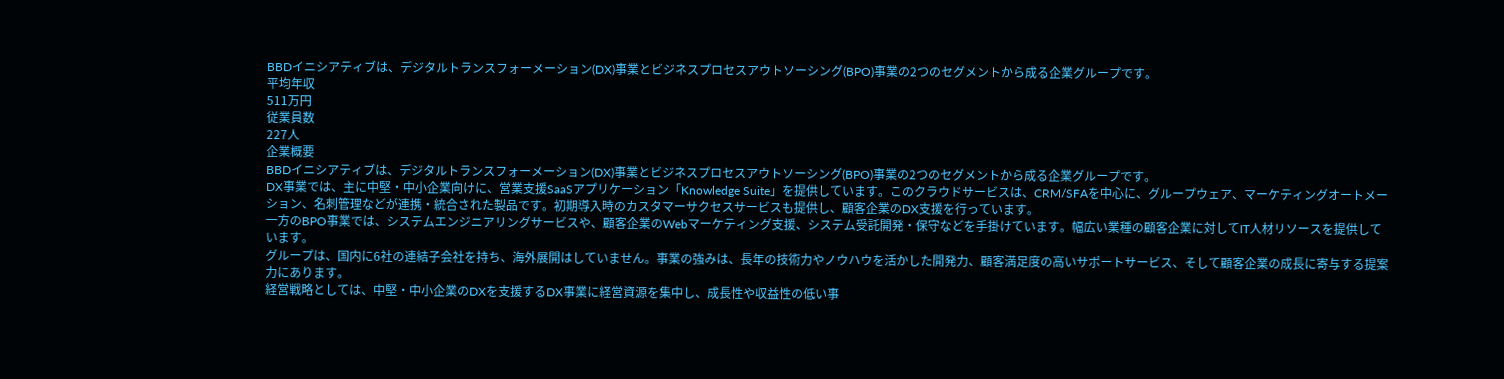BBDイニシアティブは、デジタルトランスフォーメーション(DX)事業とビジネスプロセスアウトソーシング(BPO)事業の2つのセグメントから成る企業グループです。
平均年収
511万円
従業員数
227人
企業概要
BBDイニシアティブは、デジタルトランスフォーメーション(DX)事業とビジネスプロセスアウトソーシング(BPO)事業の2つのセグメントから成る企業グループです。
DX事業では、主に中堅・中小企業向けに、営業支援SaaSアプリケーション「Knowledge Suite」を提供しています。このクラウドサービスは、CRM/SFAを中心に、グループウェア、マーケティングオートメーション、名刺管理などが連携・統合された製品です。初期導入時のカスタマーサクセスサービスも提供し、顧客企業のDX支援を行っています。
一方のBPO事業では、システムエンジニアリングサービスや、顧客企業のWebマーケティング支援、システム受託開発・保守などを手掛けています。幅広い業種の顧客企業に対してIT人材リソースを提供しています。
グループは、国内に6社の連結子会社を持ち、海外展開はしていません。事業の強みは、長年の技術力やノウハウを活かした開発力、顧客満足度の高いサポートサービス、そして顧客企業の成長に寄与する提案力にあります。
経営戦略としては、中堅・中小企業のDXを支援するDX事業に経営資源を集中し、成長性や収益性の低い事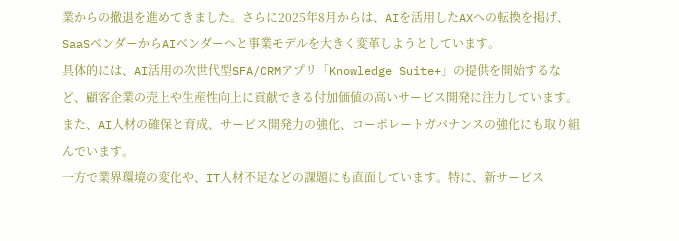業からの撤退を進めてきました。さらに2025年8月からは、AIを活用したAXへの転換を掲げ、SaaSベンダーからAIベンダーへと事業モデルを大きく変革しようとしています。
具体的には、AI活用の次世代型SFA/CRMアプリ「Knowledge Suite+」の提供を開始するなど、顧客企業の売上や生産性向上に貢献できる付加価値の高いサービス開発に注力しています。また、AI人材の確保と育成、サービス開発力の強化、コーポレートガバナンスの強化にも取り組んでいます。
一方で業界環境の変化や、IT人材不足などの課題にも直面しています。特に、新サービス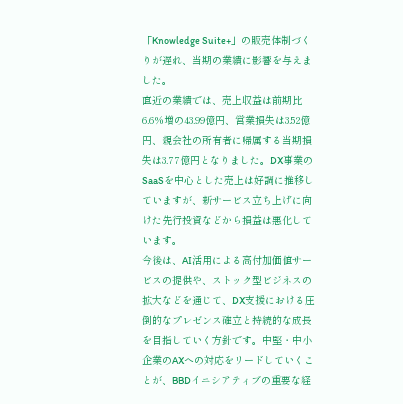「Knowledge Suite+」の販売体制づくりが遅れ、当期の業績に影響を与えました。
直近の業績では、売上収益は前期比6.6%増の43.99億円、営業損失は3.52億円、親会社の所有者に帰属する当期損失は3.77億円となりました。DX事業のSaaSを中心とした売上は好調に推移していますが、新サービス立ち上げに向けた先行投資などから損益は悪化しています。
今後は、AI活用による高付加価値サービスの提供や、ストック型ビジネスの拡大などを通じて、DX支援における圧倒的なプレゼンス確立と持続的な成長を目指していく方針です。中堅・中小企業のAXへの対応をリードしていくことが、BBDイニシアティブの重要な経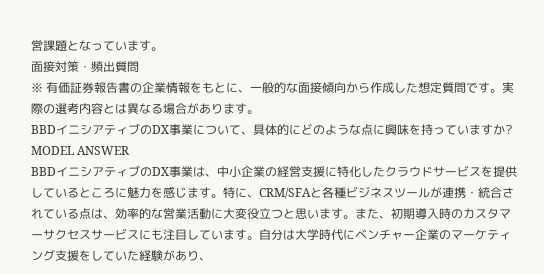営課題となっています。
面接対策・頻出質問
※ 有価証券報告書の企業情報をもとに、一般的な面接傾向から作成した想定質問です。実際の選考内容とは異なる場合があります。
BBDイニシアティブのDX事業について、具体的にどのような点に興味を持っていますか?
MODEL ANSWER
BBDイニシアティブのDX事業は、中小企業の経営支援に特化したクラウドサービスを提供しているところに魅力を感じます。特に、CRM/SFAと各種ビジネスツールが連携・統合されている点は、効率的な営業活動に大変役立つと思います。また、初期導入時のカスタマーサクセスサービスにも注目しています。自分は大学時代にベンチャー企業のマーケティング支援をしていた経験があり、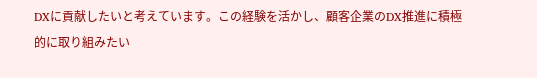DXに貢献したいと考えています。この経験を活かし、顧客企業のDX推進に積極的に取り組みたい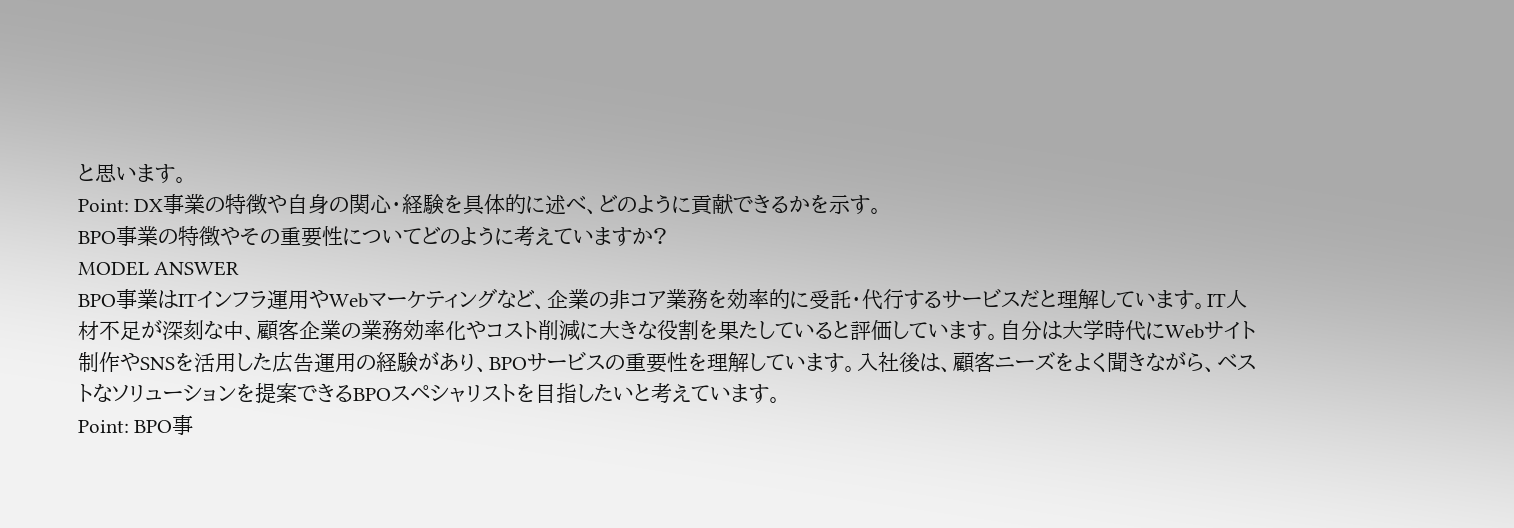と思います。
Point: DX事業の特徴や自身の関心・経験を具体的に述べ、どのように貢献できるかを示す。
BPO事業の特徴やその重要性についてどのように考えていますか?
MODEL ANSWER
BPO事業はITインフラ運用やWebマーケティングなど、企業の非コア業務を効率的に受託・代行するサービスだと理解しています。IT人材不足が深刻な中、顧客企業の業務効率化やコスト削減に大きな役割を果たしていると評価しています。自分は大学時代にWebサイト制作やSNSを活用した広告運用の経験があり、BPOサービスの重要性を理解しています。入社後は、顧客ニーズをよく聞きながら、ベストなソリューションを提案できるBPOスペシャリストを目指したいと考えています。
Point: BPO事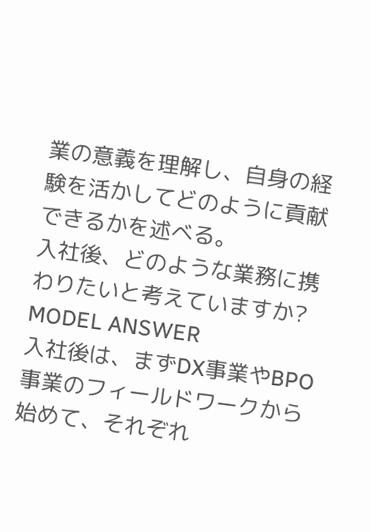業の意義を理解し、自身の経験を活かしてどのように貢献できるかを述べる。
入社後、どのような業務に携わりたいと考えていますか?
MODEL ANSWER
入社後は、まずDX事業やBPO事業のフィールドワークから始めて、それぞれ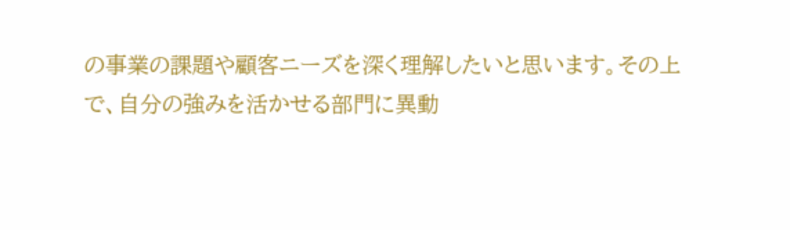の事業の課題や顧客ニーズを深く理解したいと思います。その上で、自分の強みを活かせる部門に異動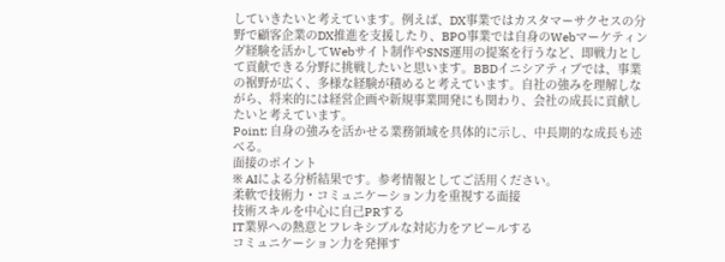していきたいと考えています。例えば、DX事業ではカスタマーサクセスの分野で顧客企業のDX推進を支援したり、BPO事業では自身のWebマーケティング経験を活かしてWebサイト制作やSNS運用の提案を行うなど、即戦力として貢献できる分野に挑戦したいと思います。BBDイニシアティブでは、事業の裾野が広く、多様な経験が積めると考えています。自社の強みを理解しながら、将来的には経営企画や新規事業開発にも関わり、会社の成長に貢献したいと考えています。
Point: 自身の強みを活かせる業務領域を具体的に示し、中長期的な成長も述べる。
面接のポイント
※ AIによる分析結果です。参考情報としてご活用ください。
柔軟で技術力・コミュニケーション力を重視する面接
技術スキルを中心に自己PRする
IT業界への熱意とフレキシブルな対応力をアピールする
コミュニケーション力を発揮す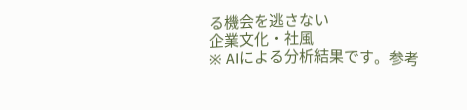る機会を逃さない
企業文化・社風
※ AIによる分析結果です。参考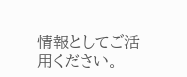情報としてご活用ください。